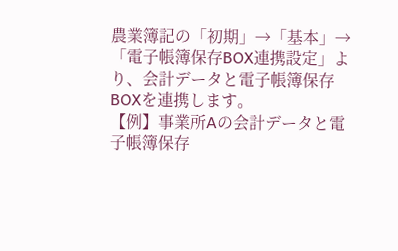農業簿記の「初期」→「基本」→「電子帳簿保存BOX連携設定」より、会計データと電子帳簿保存BOXを連携します。
【例】事業所Aの会計データと電子帳簿保存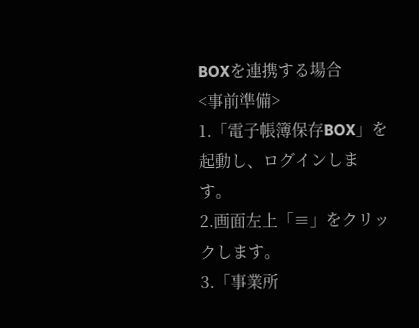BOXを連携する場合
<事前準備>
1.「電子帳簿保存BOX」を起動し、ログインします。
2.画面左上「≡」をクリックします。
3.「事業所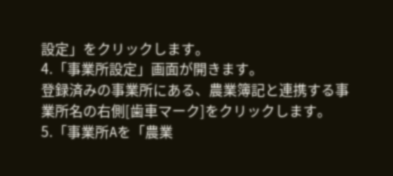設定」をクリックします。
4.「事業所設定」画面が開きます。
登録済みの事業所にある、農業簿記と連携する事業所名の右側[歯車マーク]をクリックします。
5.「事業所Aを「農業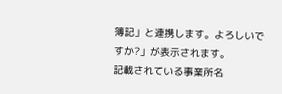簿記」と連携します。よろしいですか?」が表示されます。
記載されている事業所名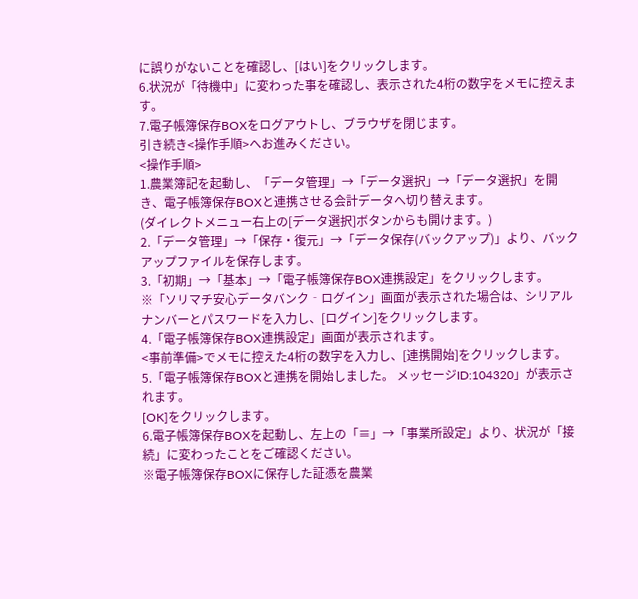に誤りがないことを確認し、[はい]をクリックします。
6.状況が「待機中」に変わった事を確認し、表示された4桁の数字をメモに控えます。
7.電子帳簿保存BOXをログアウトし、ブラウザを閉じます。
引き続き<操作手順>へお進みください。
<操作手順>
1.農業簿記を起動し、「データ管理」→「データ選択」→「データ選択」を開き、電子帳簿保存BOXと連携させる会計データへ切り替えます。
(ダイレクトメニュー右上の[データ選択]ボタンからも開けます。)
2.「データ管理」→「保存・復元」→「データ保存(バックアップ)」より、バックアップファイルを保存します。
3.「初期」→「基本」→「電子帳簿保存BOX連携設定」をクリックします。
※「ソリマチ安心データバンク‐ログイン」画面が表示された場合は、シリアルナンバーとパスワードを入力し、[ログイン]をクリックします。
4.「電子帳簿保存BOX連携設定」画面が表示されます。
<事前準備>でメモに控えた4桁の数字を入力し、[連携開始]をクリックします。
5.「電子帳簿保存BOXと連携を開始しました。 メッセージID:104320」が表示されます。
[OK]をクリックします。
6.電子帳簿保存BOXを起動し、左上の「≡」→「事業所設定」より、状況が「接続」に変わったことをご確認ください。
※電子帳簿保存BOXに保存した証憑を農業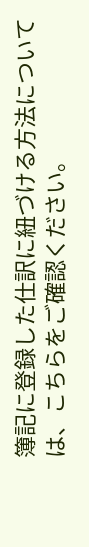簿記に登録した仕訳に紐づける方法については、こちらをご確認ください。